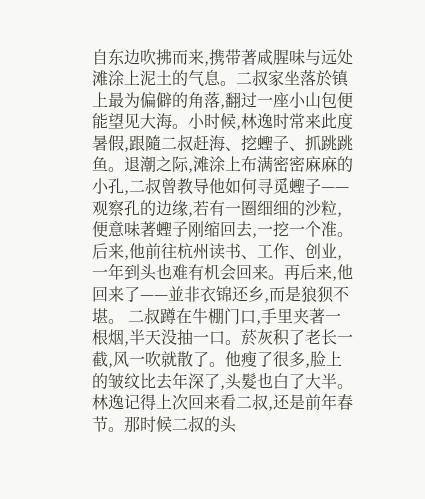自东边吹拂而来,携带著咸腥味与远处滩涂上泥土的气息。二叔家坐落於镇上最为偏僻的角落,翻过一座小山包便能望见大海。小时候,林逸时常来此度暑假,跟隨二叔赶海、挖蟶子、抓跳跳鱼。退潮之际,滩涂上布满密密麻麻的小孔,二叔曾教导他如何寻觅蟶子——观察孔的边缘,若有一圈细细的沙粒,便意味著蟶子刚缩回去,一挖一个准。 后来,他前往杭州读书、工作、创业,一年到头也难有机会回来。再后来,他回来了——並非衣锦还乡,而是狼狈不堪。 二叔蹲在牛棚门口,手里夹著一根烟,半天没抽一口。菸灰积了老长一截,风一吹就散了。他瘦了很多,脸上的皱纹比去年深了,头髮也白了大半。林逸记得上次回来看二叔,还是前年春节。那时候二叔的头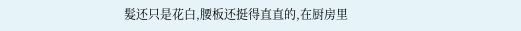髮还只是花白,腰板还挺得直直的,在厨房里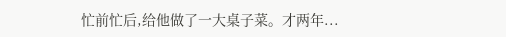忙前忙后,给他做了一大桌子菜。才两年...